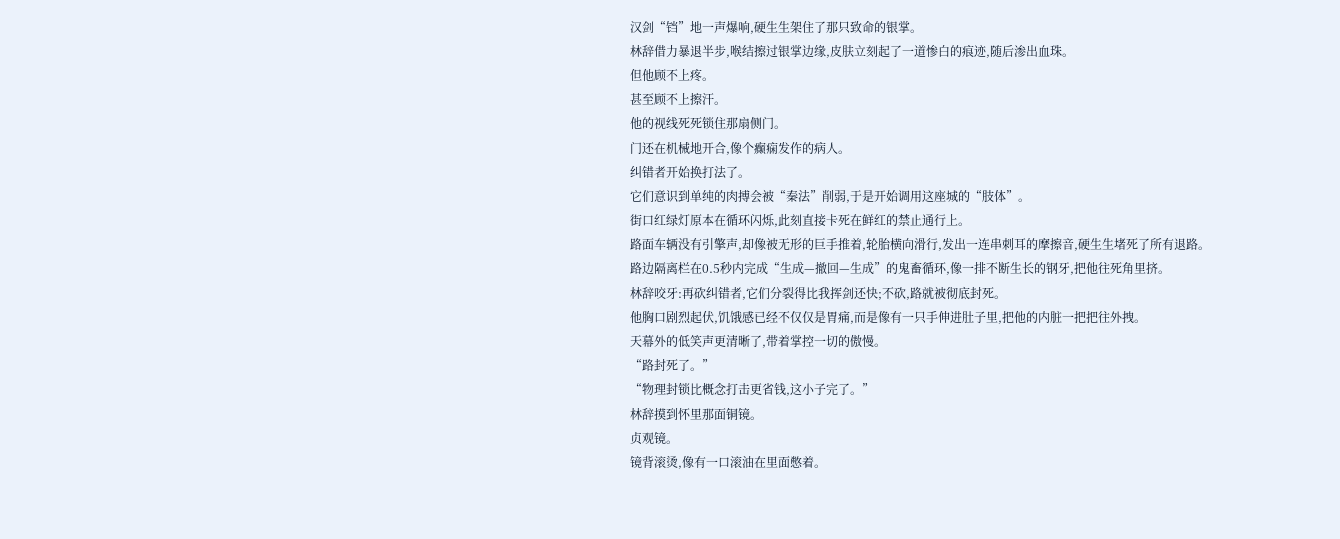汉剑“铛”地一声爆响,硬生生架住了那只致命的银掌。
林辞借力暴退半步,喉结擦过银掌边缘,皮肤立刻起了一道惨白的痕迹,随后渗出血珠。
但他顾不上疼。
甚至顾不上擦汗。
他的视线死死锁住那扇侧门。
门还在机械地开合,像个癫痫发作的病人。
纠错者开始换打法了。
它们意识到单纯的肉搏会被“秦法”削弱,于是开始调用这座城的“肢体”。
街口红绿灯原本在循环闪烁,此刻直接卡死在鲜红的禁止通行上。
路面车辆没有引擎声,却像被无形的巨手推着,轮胎横向滑行,发出一连串刺耳的摩擦音,硬生生堵死了所有退路。
路边隔离栏在0.5秒内完成“生成—撤回—生成”的鬼畜循环,像一排不断生长的钢牙,把他往死角里挤。
林辞咬牙:再砍纠错者,它们分裂得比我挥剑还快;不砍,路就被彻底封死。
他胸口剧烈起伏,饥饿感已经不仅仅是胃痛,而是像有一只手伸进肚子里,把他的内脏一把把往外拽。
天幕外的低笑声更清晰了,带着掌控一切的傲慢。
“路封死了。”
“物理封锁比概念打击更省钱,这小子完了。”
林辞摸到怀里那面铜镜。
贞观镜。
镜背滚烫,像有一口滚油在里面憋着。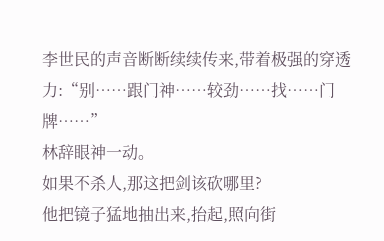李世民的声音断断续续传来,带着极强的穿透力:“别……跟门神……较劲……找……门牌……”
林辞眼神一动。
如果不杀人,那这把剑该砍哪里?
他把镜子猛地抽出来,抬起,照向街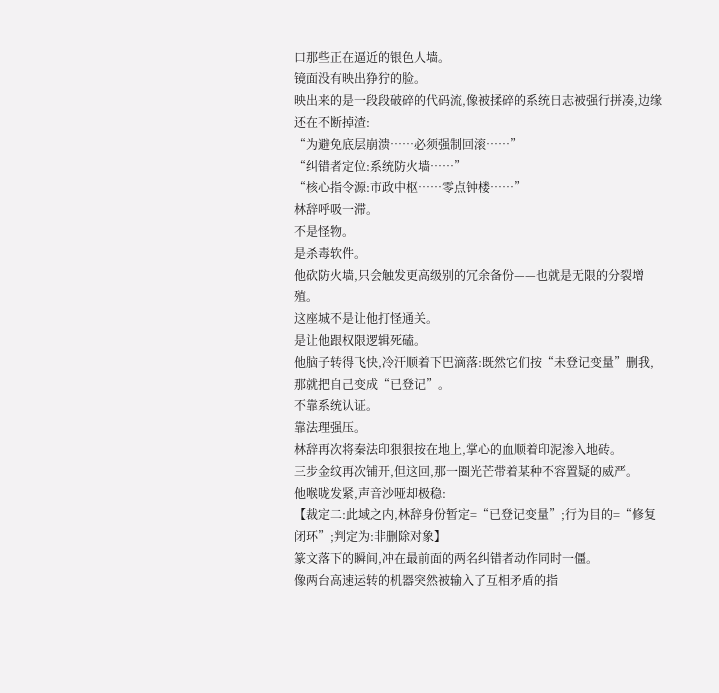口那些正在逼近的银色人墙。
镜面没有映出狰狞的脸。
映出来的是一段段破碎的代码流,像被揉碎的系统日志被强行拼凑,边缘还在不断掉渣:
“为避免底层崩溃……必须强制回滚……”
“纠错者定位:系统防火墙……”
“核心指令源:市政中枢……零点钟楼……”
林辞呼吸一滞。
不是怪物。
是杀毒软件。
他砍防火墙,只会触发更高级别的冗余备份——也就是无限的分裂增殖。
这座城不是让他打怪通关。
是让他跟权限逻辑死磕。
他脑子转得飞快,冷汗顺着下巴滴落:既然它们按“未登记变量”删我,那就把自己变成“已登记”。
不靠系统认证。
靠法理强压。
林辞再次将秦法印狠狠按在地上,掌心的血顺着印泥渗入地砖。
三步金纹再次铺开,但这回,那一圈光芒带着某种不容置疑的威严。
他喉咙发紧,声音沙哑却极稳:
【裁定二:此域之内,林辞身份暂定=“已登记变量”;行为目的=“修复闭环”;判定为:非删除对象】
篆文落下的瞬间,冲在最前面的两名纠错者动作同时一僵。
像两台高速运转的机器突然被输入了互相矛盾的指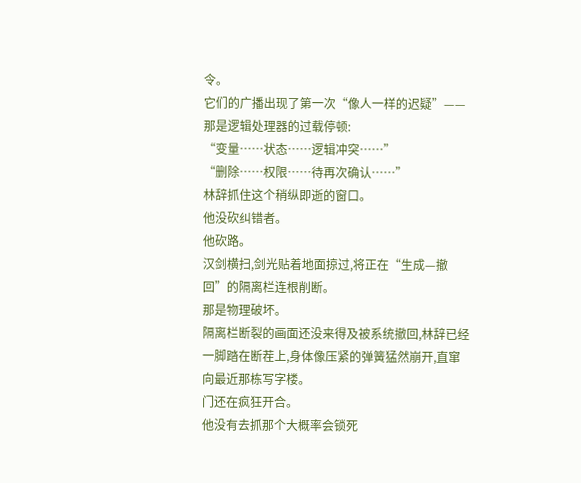令。
它们的广播出现了第一次“像人一样的迟疑”——那是逻辑处理器的过载停顿:
“变量……状态……逻辑冲突……”
“删除……权限……待再次确认……”
林辞抓住这个稍纵即逝的窗口。
他没砍纠错者。
他砍路。
汉剑横扫,剑光贴着地面掠过,将正在“生成—撤回”的隔离栏连根削断。
那是物理破坏。
隔离栏断裂的画面还没来得及被系统撤回,林辞已经一脚踏在断茬上,身体像压紧的弹簧猛然崩开,直窜向最近那栋写字楼。
门还在疯狂开合。
他没有去抓那个大概率会锁死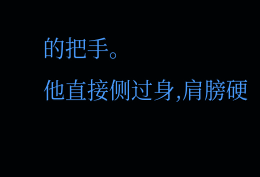的把手。
他直接侧过身,肩膀硬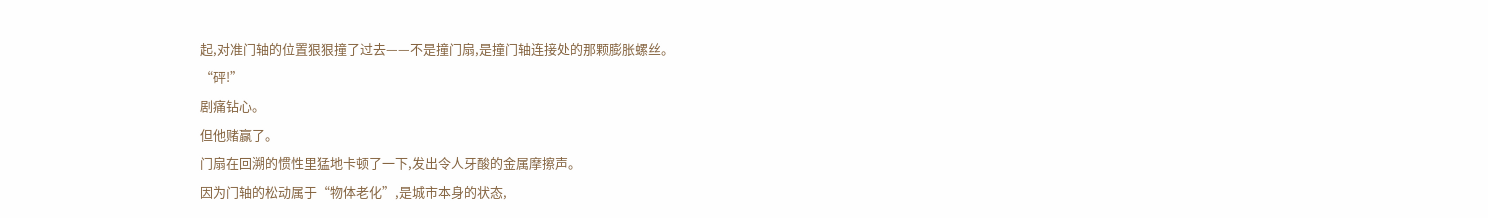起,对准门轴的位置狠狠撞了过去——不是撞门扇,是撞门轴连接处的那颗膨胀螺丝。
“砰!”
剧痛钻心。
但他赌赢了。
门扇在回溯的惯性里猛地卡顿了一下,发出令人牙酸的金属摩擦声。
因为门轴的松动属于“物体老化”,是城市本身的状态,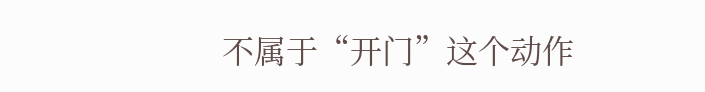不属于“开门”这个动作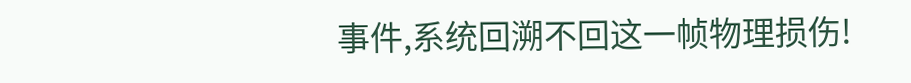事件,系统回溯不回这一帧物理损伤!